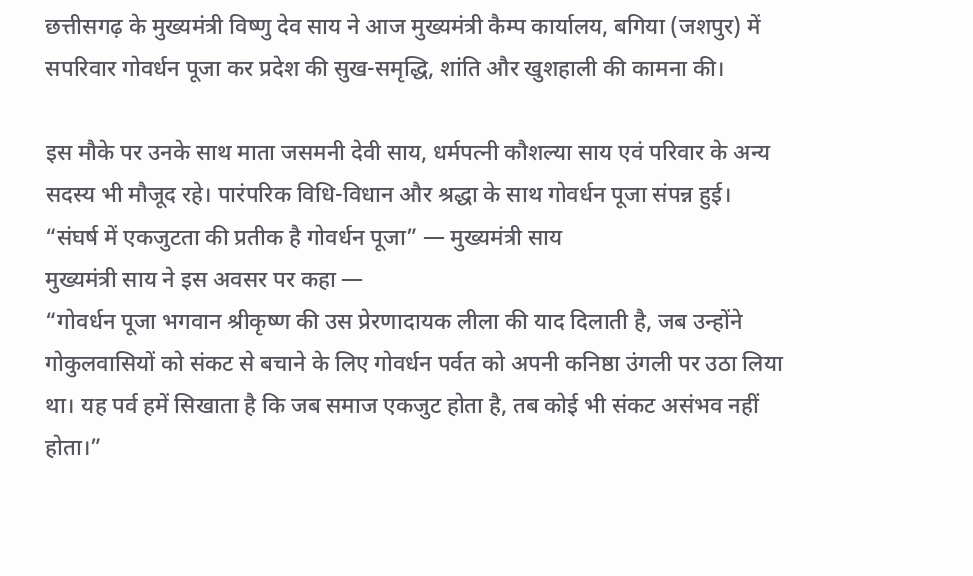छत्तीसगढ़ के मुख्यमंत्री विष्णु देव साय ने आज मुख्यमंत्री कैम्प कार्यालय, बगिया (जशपुर) में सपरिवार गोवर्धन पूजा कर प्रदेश की सुख-समृद्धि, शांति और खुशहाली की कामना की।

इस मौके पर उनके साथ माता जसमनी देवी साय, धर्मपत्नी कौशल्या साय एवं परिवार के अन्य सदस्य भी मौजूद रहे। पारंपरिक विधि-विधान और श्रद्धा के साथ गोवर्धन पूजा संपन्न हुई।
“संघर्ष में एकजुटता की प्रतीक है गोवर्धन पूजा” — मुख्यमंत्री साय
मुख्यमंत्री साय ने इस अवसर पर कहा —
“गोवर्धन पूजा भगवान श्रीकृष्ण की उस प्रेरणादायक लीला की याद दिलाती है, जब उन्होंने गोकुलवासियों को संकट से बचाने के लिए गोवर्धन पर्वत को अपनी कनिष्ठा उंगली पर उठा लिया था। यह पर्व हमें सिखाता है कि जब समाज एकजुट होता है, तब कोई भी संकट असंभव नहीं होता।”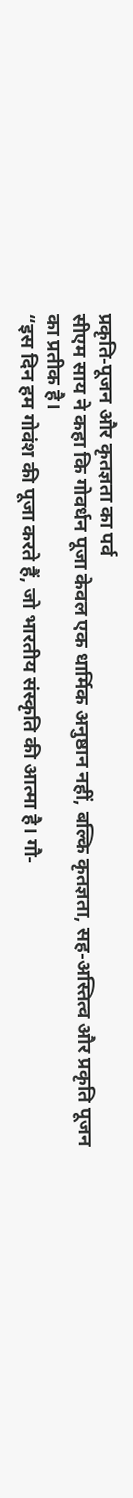प्रकृति-पूजन और कृतज्ञता का पर्व
सीएम साय ने कहा कि गोवर्धन पूजा केवल एक धार्मिक अनुष्ठान नहीं, बल्कि कृतज्ञता, सह-अस्तित्व और प्रकृति पूजन का प्रतीक है।
“इस दिन हम गोवंश की पूजा करते हैं, जो भारतीय संस्कृति की आत्मा है। गौ-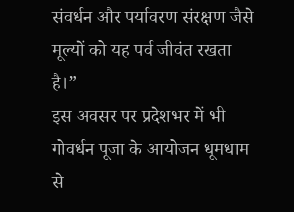संवर्धन और पर्यावरण संरक्षण जैसे मूल्यों को यह पर्व जीवंत रखता है।”
इस अवसर पर प्रदेशभर में भी गोवर्धन पूजा के आयोजन धूमधाम से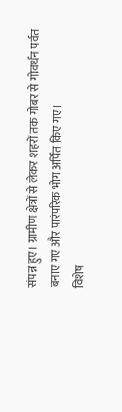संपन्न हुए। ग्रामीण क्षेत्रों से लेकर शहरों तक गोबर से गोवर्धन पर्वत बनाए गए और पारंपरिक भोग अर्पित किए गए।
विशेष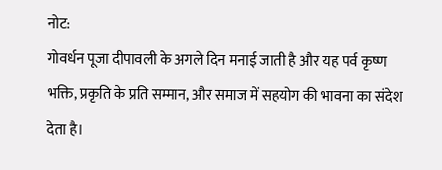नोट:
गोवर्धन पूजा दीपावली के अगले दिन मनाई जाती है और यह पर्व कृष्ण भक्ति, प्रकृति के प्रति सम्मान, और समाज में सहयोग की भावना का संदेश देता है।